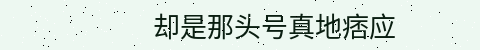却是那头号真地痞应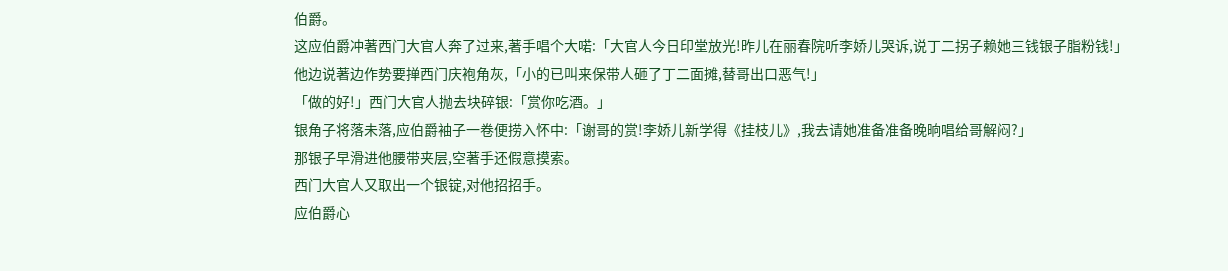伯爵。
这应伯爵冲著西门大官人奔了过来,著手唱个大喏:「大官人今日印堂放光!昨儿在丽春院听李娇儿哭诉,说丁二拐子赖她三钱银子脂粉钱!」
他边说著边作势要掸西门庆袍角灰,「小的已叫来保带人砸了丁二面摊,替哥出口恶气!」
「做的好!」西门大官人抛去块碎银:「赏你吃酒。」
银角子将落未落,应伯爵袖子一卷便捞入怀中:「谢哥的赏!李娇儿新学得《挂枝儿》,我去请她准备准备晚晌唱给哥解闷?」
那银子早滑进他腰带夹层,空著手还假意摸索。
西门大官人又取出一个银锭,对他招招手。
应伯爵心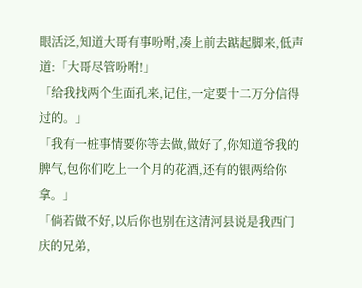眼活泛,知道大哥有事吩咐,凑上前去踮起脚来,低声道:「大哥尽管吩咐!」
「给我找两个生面孔来,记住,一定要十二万分信得过的。」
「我有一桩事情要你等去做,做好了,你知道爷我的脾气,包你们吃上一个月的花酒,还有的银两给你拿。」
「倘若做不好,以后你也别在这清河县说是我西门庆的兄弟,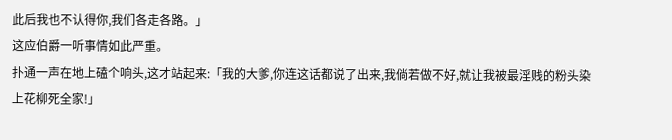此后我也不认得你,我们各走各路。」
这应伯爵一听事情如此严重。
扑通一声在地上磕个响头,这才站起来:「我的大爹,你连这话都说了出来,我倘若做不好,就让我被最淫贱的粉头染上花柳死全家!」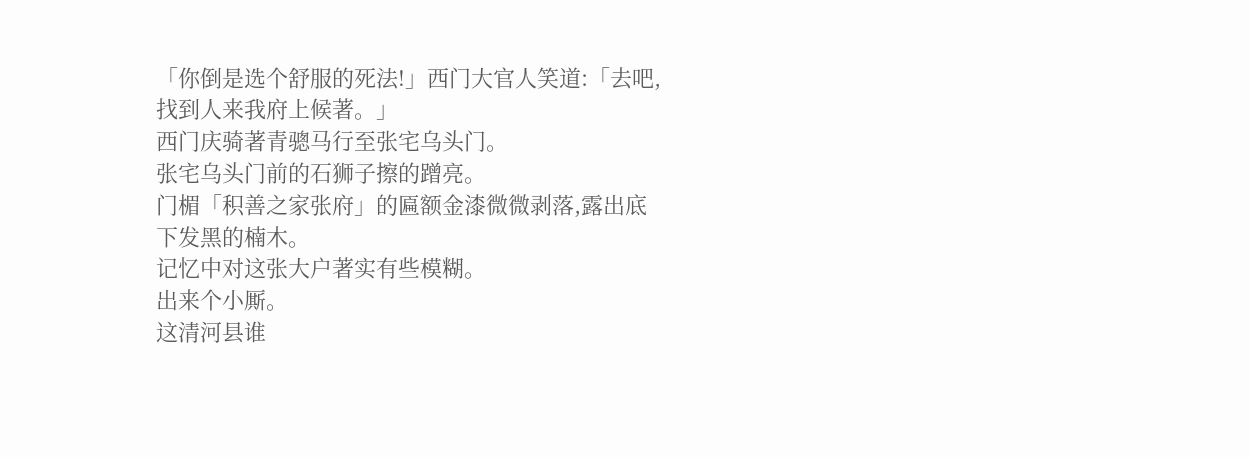「你倒是选个舒服的死法!」西门大官人笑道:「去吧,找到人来我府上候著。」
西门庆骑著青骢马行至张宅乌头门。
张宅乌头门前的石狮子擦的蹭亮。
门楣「积善之家张府」的匾额金漆微微剥落,露出底下发黑的楠木。
记忆中对这张大户著实有些模糊。
出来个小厮。
这清河县谁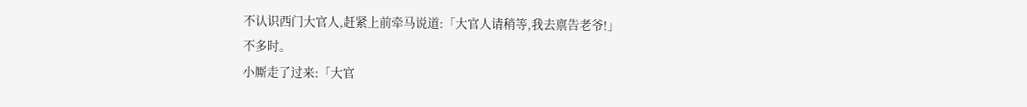不认识西门大官人,赶紧上前牵马说道:「大官人请稍等,我去禀告老爷!」
不多时。
小厮走了过来:「大官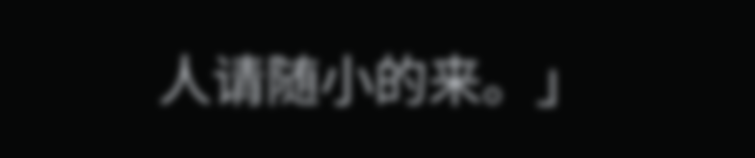人请随小的来。」